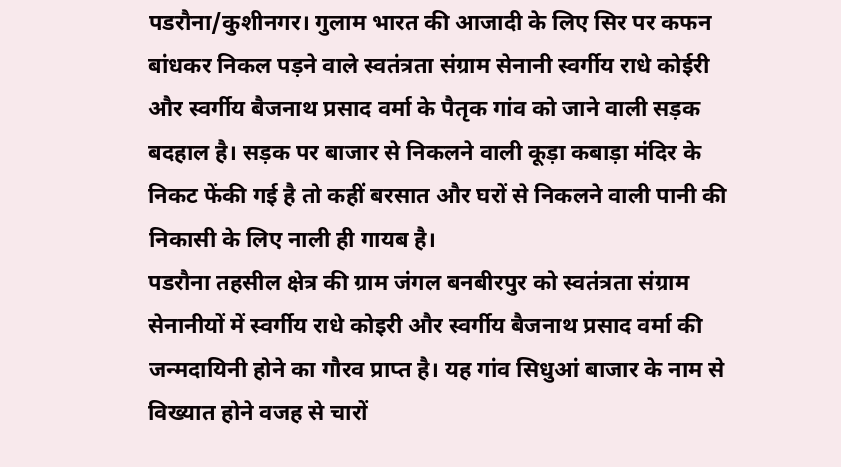पडरौना/कुशीनगर। गुलाम भारत की आजादी के लिए सिर पर कफन बांधकर निकल पड़ने वाले स्वतंत्रता संग्राम सेनानी स्वर्गीय राधे कोईरी और स्वर्गीय बैजनाथ प्रसाद वर्मा के पैतृक गांव को जाने वाली सड़क बदहाल है। सड़क पर बाजार से निकलने वाली कूड़ा कबाड़ा मंदिर के निकट फेंकी गई है तो कहीं बरसात और घरों से निकलने वाली पानी की निकासी के लिए नाली ही गायब है।
पडरौना तहसील क्षेत्र की ग्राम जंगल बनबीरपुर को स्वतंत्रता संग्राम सेनानीयों में स्वर्गीय राधे कोइरी और स्वर्गीय बैजनाथ प्रसाद वर्मा की जन्मदायिनी होने का गौरव प्राप्त है। यह गांव सिधुआं बाजार के नाम से विख्यात होने वजह से चारों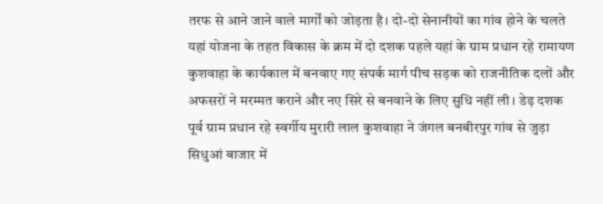तरफ से आने जाने वाले मार्गों को जोड़ता है। दो-दो सेनानीयों का गांव होने के चलते यहां योजना के तहत विकास के क्रम में दो दशक पहले यहां के ग्राम प्रधान रहे रामायण कुशवाहा के कार्यकाल में बनवाए गए संपर्क मार्ग पीच सड़क को राजनीतिक दलों और अफसरों ने मरम्मत कराने और नए सिरे से बनवाने के लिए सुधि नहीं ली। डेढ़ दशक पूर्व ग्राम प्रधान रहे स्वर्गीय मुरारी लाल कुशवाहा ने जंगल बनबीरपुर गांव से जुड़ा सिधुआं बाजार में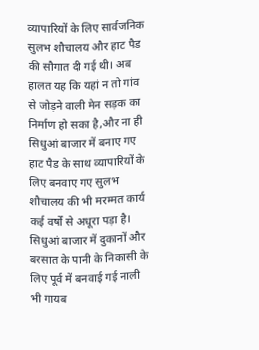व्यापारियों के लिए सार्वजनिक सुलभ शौचालय और हाट पैड की सौगात दी गई थी। अब हालत यह कि यहां न तो गांव से जोड़ने वाली मेन सड़क का निर्माण हो सका है,और ना ही सिधुआं बाजार में बनाए गए हाट पैड के साथ व्यापारियों के लिए बनवाए गए सुलभ शौचालय की भी मरम्मत कार्य कई वर्षों से अधूरा पड़ा है। सिधुआं बाजार में दुकानों और बरसात के पानी के निकासी के लिए पूर्व में बनवाई गई नाली भी गायब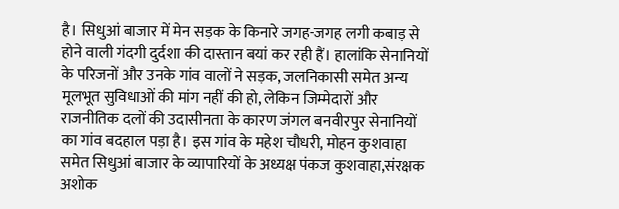है। सिधुआं बाजार में मेन सड़क के किनारे जगह-जगह लगी कबाड़ से होने वाली गंदगी दुर्दशा की दास्तान बयां कर रही हैं। हालांकि सेनानियों के परिजनों और उनके गांव वालों ने सड़क, जलनिकासी समेत अन्य मूलभूत सुविधाओं की मांग नहीं की हो, लेकिन जिम्मेदारों और राजनीतिक दलों की उदासीनता के कारण जंगल बनवीरपुर सेनानियों का गांव बदहाल पड़ा है। इस गांव के महेश चौधरी, मोहन कुशवाहा समेत सिधुआं बाजार के व्यापारियों के अध्यक्ष पंकज कुशवाहा,संरक्षक अशोक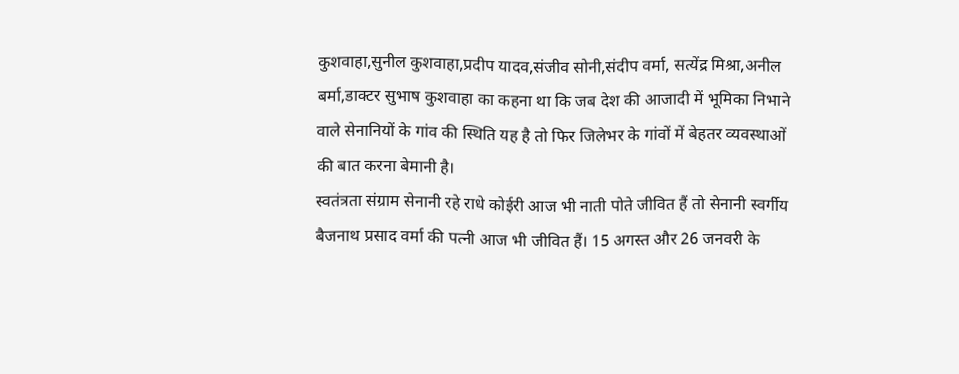कुशवाहा,सुनील कुशवाहा,प्रदीप यादव,संजीव सोनी,संदीप वर्मा, सत्येंद्र मिश्रा,अनील बर्मा,डाक्टर सुभाष कुशवाहा का कहना था कि जब देश की आजादी में भूमिका निभाने वाले सेनानियों के गांव की स्थिति यह है तो फिर जिलेभर के गांवों में बेहतर व्यवस्थाओं की बात करना बेमानी है।
स्वतंत्रता संग्राम सेनानी रहे राधे कोईरी आज भी नाती पोते जीवित हैं तो सेनानी स्वर्गीय बैजनाथ प्रसाद वर्मा की पत्नी आज भी जीवित हैं। 15 अगस्त और 26 जनवरी के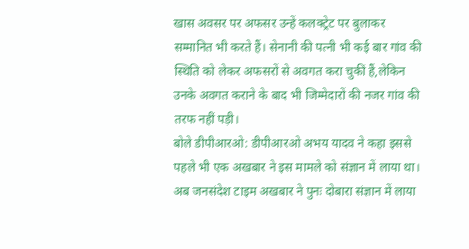खास अवसर पर अफसर उन्हें कलक्ट्रेट पर बुलाकर सम्मानित भी करते हैं। सेनानी की पत्नी भी कई बार गांव की स्थिति को लेकर अफसरों से अवगत करा चुकीं हैं,लेकिन उनके अवगत कराने के बाद भी जिम्मेदारों की नजर गांव की तरफ नहीं पड़ी।
बोले डीपीआरओ: डीपीआरओ अभय यादव ने कहा इससे पहले भी एक अखबार ने इस मामले को संज्ञान में लाया था। अब जनसंदेश टाइम अखबार ने पुनः दोबारा संज्ञान में लाया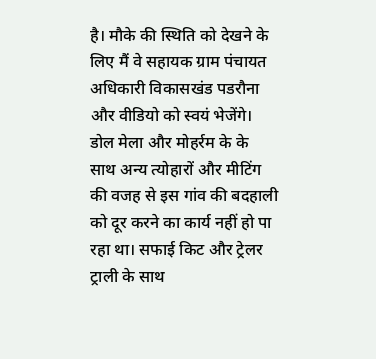है। मौके की स्थिति को देखने के लिए मैं वे सहायक ग्राम पंचायत अधिकारी विकासखंड पडरौना और वीडियो को स्वयं भेजेंगे। डोल मेला और मोहर्रम के के साथ अन्य त्योहारों और मीटिंग की वजह से इस गांव की बदहाली को दूर करने का कार्य नहीं हो पा रहा था। सफाई किट और ट्रेलर ट्राली के साथ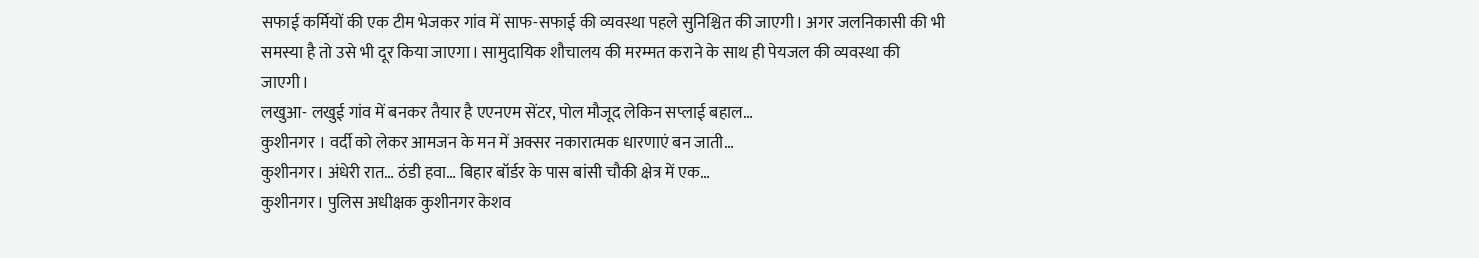सफाई कर्मियों की एक टीम भेजकर गांव में साफ-सफाई की व्यवस्था पहले सुनिश्चित की जाएगी। अगर जलनिकासी की भी समस्या है तो उसे भी दूर किया जाएगा। सामुदायिक शौचालय की मरम्मत कराने के साथ ही पेयजल की व्यवस्था की जाएगी।
लखुआ- लखुई गांव में बनकर तैयार है एएनएम सेंटर, पोल मौजूद लेकिन सप्लाई बहाल…
कुशीनगर । वर्दी को लेकर आमजन के मन में अक्सर नकारात्मक धारणाएं बन जाती…
कुशीनगर। अंधेरी रात… ठंडी हवा… बिहार बॉर्डर के पास बांसी चौकी क्षेत्र में एक…
कुशीनगर। पुलिस अधीक्षक कुशीनगर केशव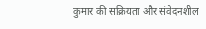कुमार की सक्रियता और संवेदनशील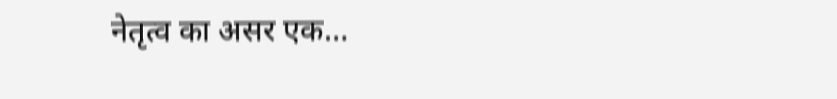नेतृत्व का असर एक…